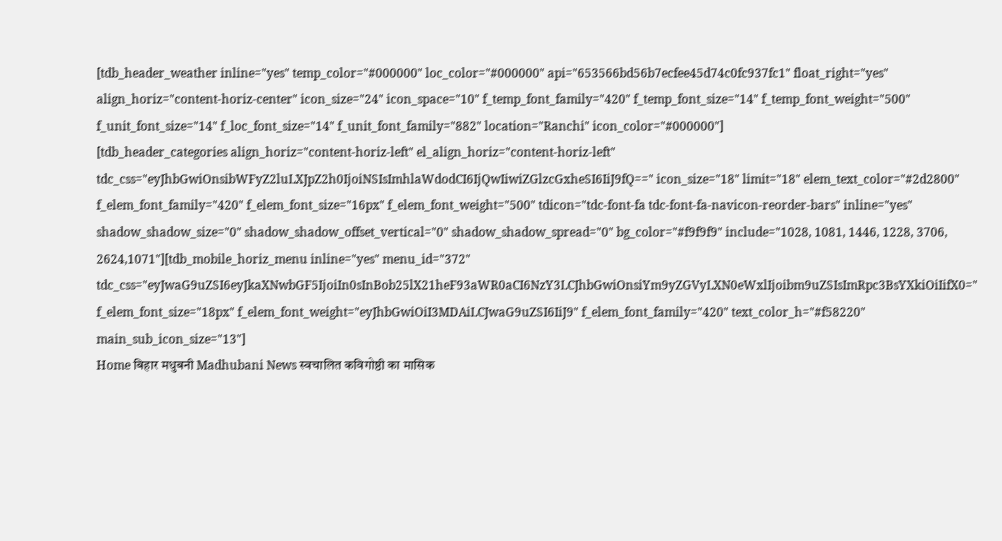[tdb_header_weather inline="yes" temp_color="#000000" loc_color="#000000" api="653566bd56b7ecfee45d74c0fc937fc1" float_right="yes" align_horiz="content-horiz-center" icon_size="24" icon_space="10" f_temp_font_family="420" f_temp_font_size="14" f_temp_font_weight="500" f_unit_font_size="14" f_loc_font_size="14" f_unit_font_family="882" location="Ranchi" icon_color="#000000"]
[tdb_header_categories align_horiz="content-horiz-left" el_align_horiz="content-horiz-left" tdc_css="eyJhbGwiOnsibWFyZ2luLXJpZ2h0IjoiNSIsImhlaWdodCI6IjQwIiwiZGlzcGxheSI6IiJ9fQ==" icon_size="18" limit="18" elem_text_color="#2d2800" f_elem_font_family="420" f_elem_font_size="16px" f_elem_font_weight="500" tdicon="tdc-font-fa tdc-font-fa-navicon-reorder-bars" inline="yes" shadow_shadow_size="0" shadow_shadow_offset_vertical="0" shadow_shadow_spread="0" bg_color="#f9f9f9" include="1028, 1081, 1446, 1228, 3706, 2624,1071"][tdb_mobile_horiz_menu inline="yes" menu_id="372" tdc_css="eyJwaG9uZSI6eyJkaXNwbGF5IjoiIn0sInBob25lX21heF93aWR0aCI6NzY3LCJhbGwiOnsiYm9yZGVyLXN0eWxlIjoibm9uZSIsImRpc3BsYXkiOiIifX0=" f_elem_font_size="18px" f_elem_font_weight="eyJhbGwiOiI3MDAiLCJwaG9uZSI6IiJ9" f_elem_font_family="420" text_color_h="#f58220" main_sub_icon_size="13"]
Home बिहार मधुबनी Madhubani News स्वचालित कविगोष्ठी का मासिक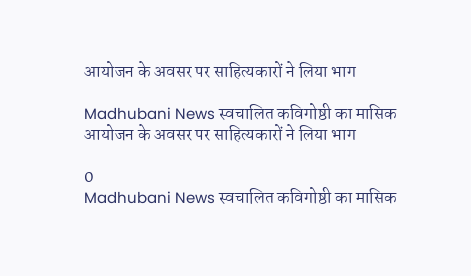आयोजन के अवसर पर साहित्यकारों ने लिया भाग

Madhubani News स्वचालित कविगोष्ठी का मासिक आयोजन के अवसर पर साहित्यकारों ने लिया भाग

0
Madhubani News स्वचालित कविगोष्ठी का मासिक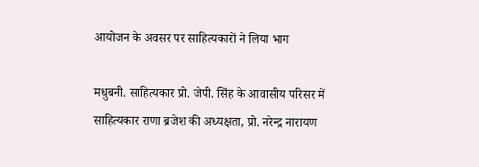आयोजन के अवसर पर साहित्यकारों ने लिया भाग

मधुबनी. साहित्यकार प्रो. जेपी. सिंह के आवासीय परिसर में साहित्यकार राणा ब्रजेश की अध्यक्षता, प्रो. नरेन्द्र नारायण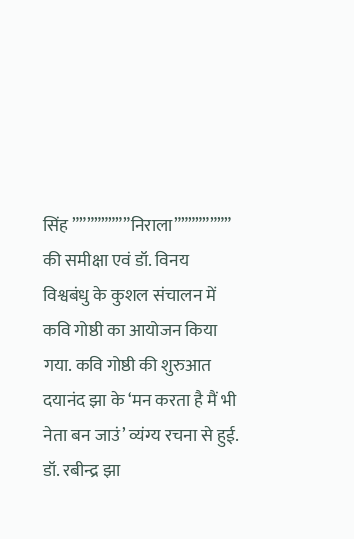सिंह ””””””””निराला”””””””” की समीक्षा एवं डॉ. विनय विश्वबंधु के कुशल संचालन में कवि गोष्ठी का आयोजन किया गया. कवि गोष्ठी की शुरुआत दयानंद झा के ‘मन करता है मैं भी नेता बन जाउं’ व्यंग्य रचना से हुई. डॉ. रबीन्द्र झा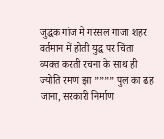जुद्धक गांज मे गरसल गाजा शहर वर्तमान में होती युद्ध पर चिंता व्यक्त करती रचना के साथ ही ज्योति रमण झा ”””” पुल का ढह जाना, सरकारी निर्माण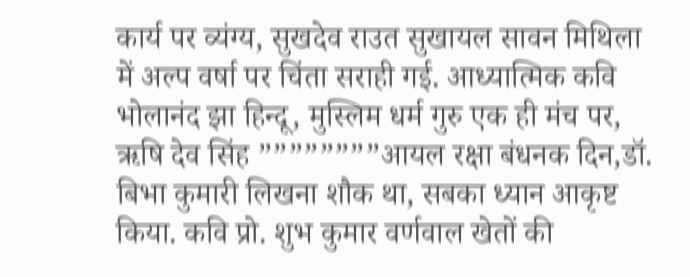कार्य पर व्यंग्य, सुखदेव राउत सुखायल सावन मिथिला में अल्प वर्षा पर चिंता सराही गई. आध्यात्मिक कवि भोलानंद झा हिन्दू, मुस्लिम धर्म गुरु एक ही मंच पर, ऋषि देव सिंह ””””””””आयल रक्षा बंधनक दिन,डॉ. बिभा कुमारी लिखना शौक था, सबका ध्यान आकृष्ट किया. कवि प्रो. शुभ कुमार वर्णवाल खेतों की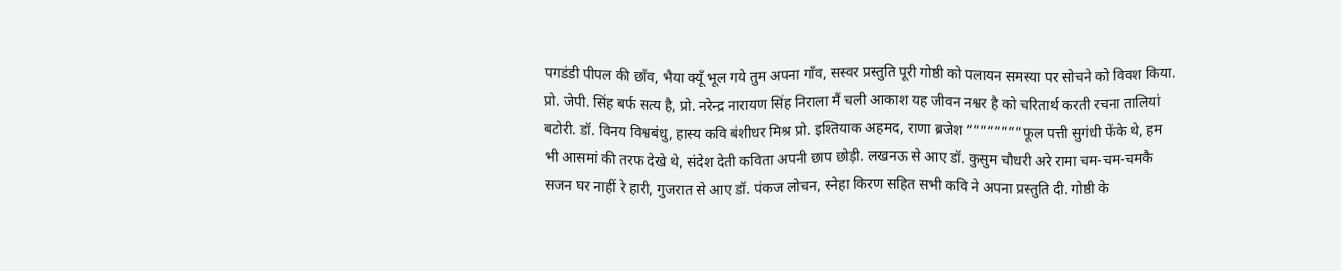पगडंडी पीपल की छाँव, भैया क्यूँ भूल गये तुम अपना गाँव, सस्वर प्रस्तुति पूरी गोष्ठी को पलायन समस्या पर सोचने को विवश किया. प्रो. जेपी. सिंह बर्फ सत्य है, प्रो. नरेन्द्र नारायण सिंह निराला मैं चली आकाश यह जीवन नश्वर है को चरितार्थ करती रचना तालियां बटोरी. डॉ. विनय विश्वबंधु, हास्य कवि बंशीधर मिश्र प्रो. इश्तियाक अहमद, राणा ब्रजेश ””””””””फूल पत्ती सुगंधी फेंके थे, हम भी आसमां की तरफ देखे थे, संदेश देती कविता अपनी छाप छोड़ी. लखनऊ से आए डॉ. कुसुम चौधरी अरे रामा चम-चम-चमकै सजन घर नाहीं रे हारी, गुजरात से आए डॉ. पंकज लोचन, स्नेहा किरण सहित सभी कवि ने अपना प्रस्तुति दी. गोष्ठी के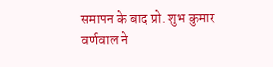समापन के बाद प्रो. शुभ कुमार वर्णवाल ने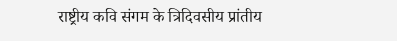राष्ट्रीय कवि संगम के त्रिदिवसीय प्रांतीय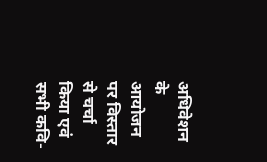अधिवेशन के आयोजन पर विस्तार से चर्चा किया एवं सभी कवि-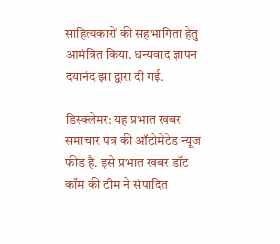साहित्यकारों की सहभागिता हेतु आमंत्रित किया. धन्यवाद ज्ञापन दयानंद झा द्वारा दी गई.

डिस्क्लेमर: यह प्रभात खबर समाचार पत्र की ऑटोमेटेड न्यूज फीड है. इसे प्रभात खबर डॉट कॉम की टीम ने संपादित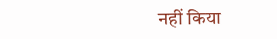नहीं किया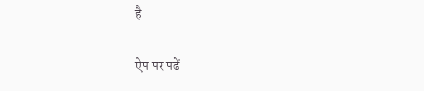है

ऐप पर पढें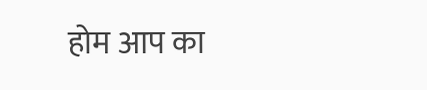होम आप का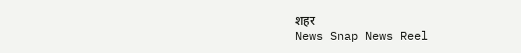शहर
News Snap News Reel